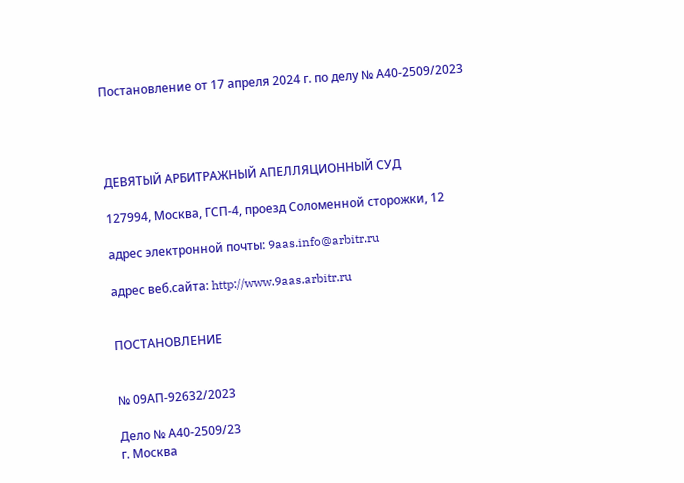Постановление от 17 апреля 2024 г. по делу № А40-2509/2023




ДЕВЯТЫЙ АРБИТРАЖНЫЙ АПЕЛЛЯЦИОННЫЙ СУД

127994, Москва, ГСП-4, проезд Соломенной cторожки, 12

адрес электронной почты: 9aas.info@arbitr.ru

адрес веб.сайта: http://www.9aas.arbitr.ru


ПОСТАНОВЛЕНИЕ


№ 09АП-92632/2023

Дело № А40-2509/23
г. Москва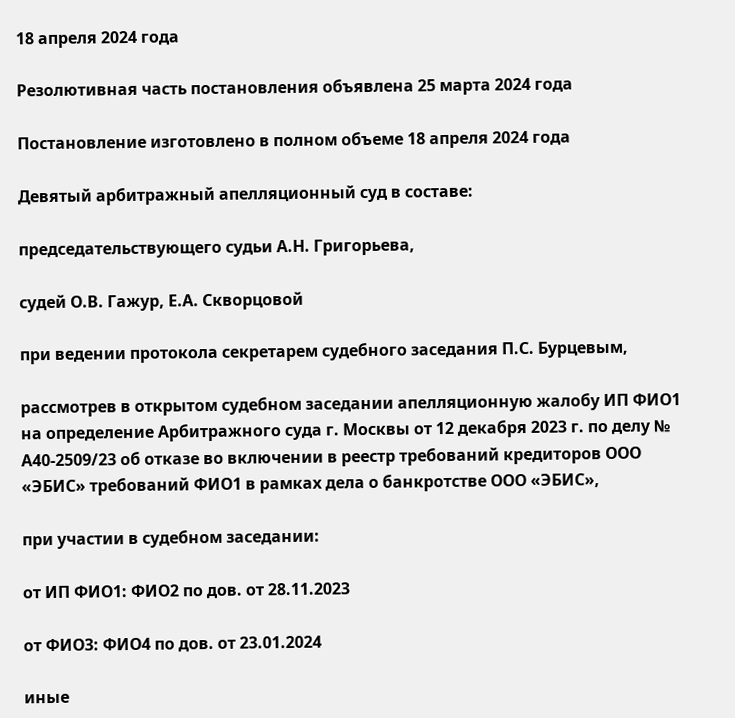18 апреля 2024 года

Резолютивная часть постановления объявлена 25 марта 2024 года

Постановление изготовлено в полном объеме 18 апреля 2024 года

Девятый арбитражный апелляционный суд в составе:

председательствующего судьи А.Н. Григорьева,

судей О.В. Гажур, Е.А. Скворцовой

при ведении протокола секретарем судебного заседания П.С. Бурцевым,

рассмотрев в открытом судебном заседании апелляционную жалобу ИП ФИО1 на определение Арбитражного суда г. Москвы от 12 декабря 2023 г. по делу № А40-2509/23 об отказе во включении в реестр требований кредиторов ООО «ЭБИС» требований ФИО1 в рамках дела о банкротстве ООО «ЭБИС»,

при участии в судебном заседании:

от ИП ФИО1: ФИО2 по дов. от 28.11.2023

от ФИО3: ФИО4 по дов. от 23.01.2024

иные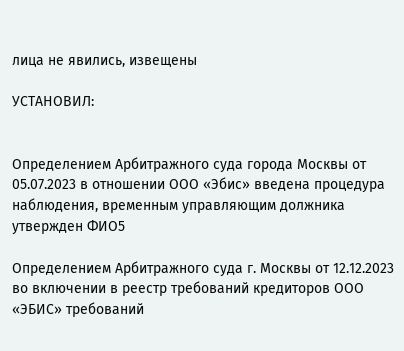лица не явились, извещены

УСТАНОВИЛ:


Определением Арбитражного суда города Москвы от 05.07.2023 в отношении ООО «Эбис» введена процедура наблюдения, временным управляющим должника утвержден ФИО5

Определением Арбитражного суда г. Москвы от 12.12.2023 во включении в реестр требований кредиторов ООО «ЭБИС» требований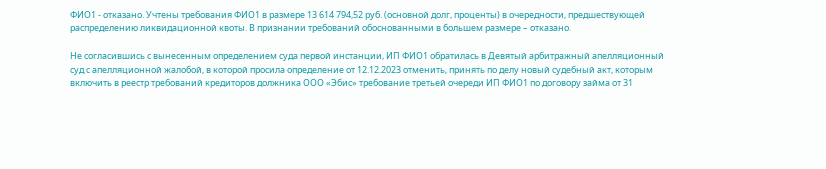ФИО1 - отказано. Учтены требования ФИО1 в размере 13 614 794,52 руб. (основной долг, проценты) в очередности, предшествующей распределению ликвидационной квоты. В признании требований обоснованными в большем размере – отказано.

Не согласившись с вынесенным определением суда первой инстанции, ИП ФИО1 обратилась в Девятый арбитражный апелляционный суд с апелляционной жалобой, в которой просила определение от 12.12.2023 отменить, принять по делу новый судебный акт, которым включить в реестр требований кредиторов должника ООО «Эбис» требование третьей очереди ИП ФИО1 по договору займа от 31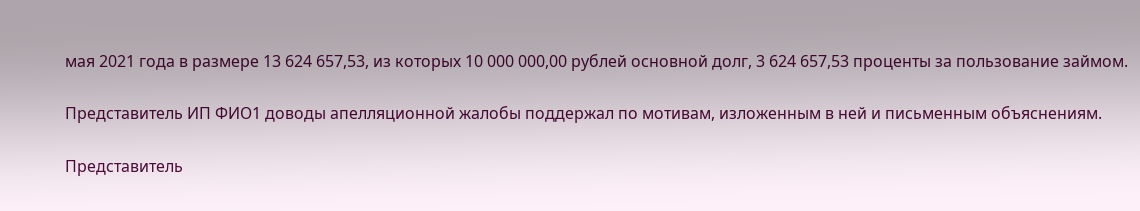мая 2021 года в размере 13 624 657,53, из которых 10 000 000,00 рублей основной долг, 3 624 657,53 проценты за пользование займом.

Представитель ИП ФИО1 доводы апелляционной жалобы поддержал по мотивам, изложенным в ней и письменным объяснениям.

Представитель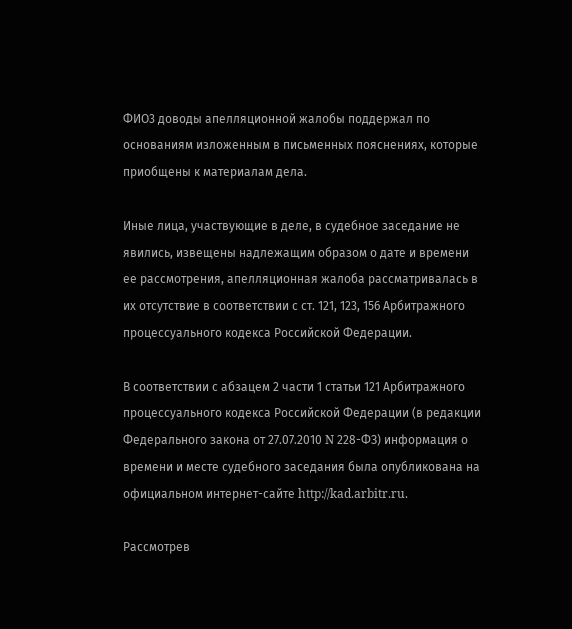ФИО3 доводы апелляционной жалобы поддержал по основаниям изложенным в письменных пояснениях, которые приобщены к материалам дела.

Иные лица, участвующие в деле, в судебное заседание не явились, извещены надлежащим образом о дате и времени ее рассмотрения, апелляционная жалоба рассматривалась в их отсутствие в соответствии с ст. 121, 123, 156 Арбитражного процессуального кодекса Российской Федерации.

В соответствии с абзацем 2 части 1 статьи 121 Арбитражного процессуального кодекса Российской Федерации (в редакции Федерального закона от 27.07.2010 N 228-ФЗ) информация о времени и месте судебного заседания была опубликована на официальном интернет-сайте http://kad.arbitr.ru.

Рассмотрев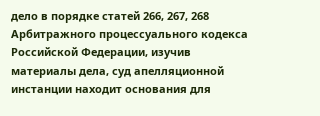дело в порядке статей 266, 267, 268 Арбитражного процессуального кодекса Российской Федерации, изучив материалы дела, суд апелляционной инстанции находит основания для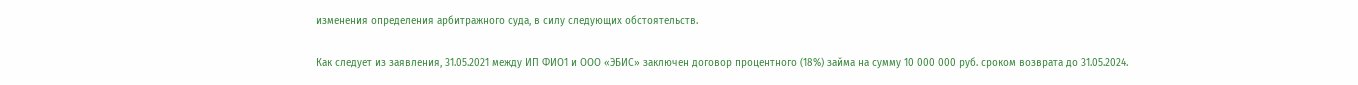изменения определения арбитражного суда, в силу следующих обстоятельств.

Как следует из заявления, 31.05.2021 между ИП ФИО1 и ООО «ЭБИС» заключен договор процентного (18%) займа на сумму 10 000 000 руб. сроком возврата до 31.05.2024.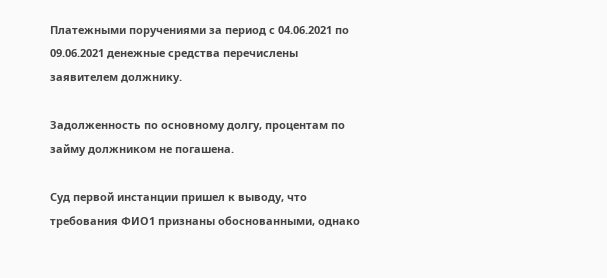Платежными поручениями за период с 04.06.2021 по 09.06.2021 денежные средства перечислены заявителем должнику.

Задолженность по основному долгу, процентам по займу должником не погашена.

Суд первой инстанции пришел к выводу, что требования ФИО1 признаны обоснованными, однако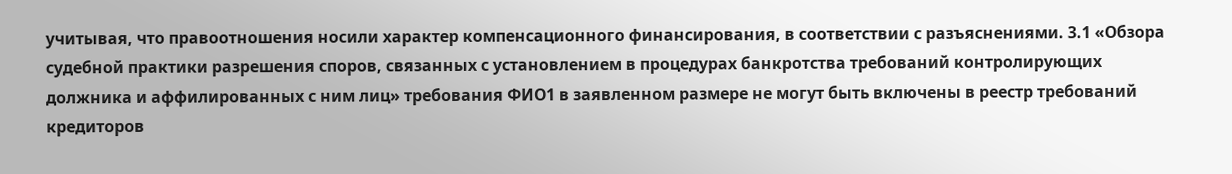учитывая, что правоотношения носили характер компенсационного финансирования, в соответствии с разъяснениями. 3.1 «Обзора судебной практики разрешения споров, связанных с установлением в процедурах банкротства требований контролирующих должника и аффилированных с ним лиц» требования ФИО1 в заявленном размере не могут быть включены в реестр требований кредиторов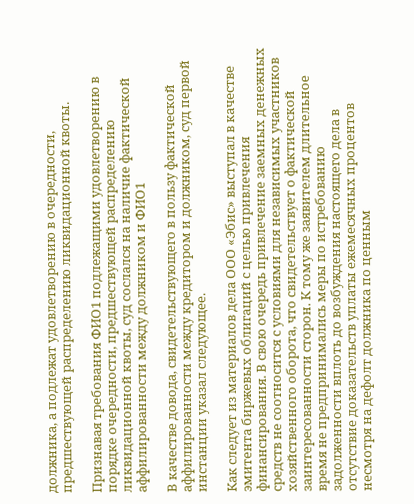должника, а подлежат удовлетворению в очередности, предшествующей распределению ликвидационной квоты.

Признавая требования ФИО1 подлежащими удовлетворению в порядке очередности, предшествующей распределению ликвидационной квоты, суд сослался на наличие фактической аффилированности между должником и ФИО1

В качестве довода, свидетельствующего в пользу фактической аффилированности между кредитором и должником, суд первой инстанции указал следующее.

Как следует из материалов дела ООО «Эбис» выступал в качестве эмитента биржевых облигаций с целью привлечения финансирования. В свою очередь привлечение заемных денежных средств не соотносится с условиями для независимых участников хозяйственного оборота, что свидетельствует о фактической заинтересованности сторон. К тому же заявителем длительное время не предпринимались меры по истребованию задолженности вплоть до возбуждения настоящего дела в отсутствие доказательств уплаты ежемесячных процентов несмотря на дефолт должника по ценным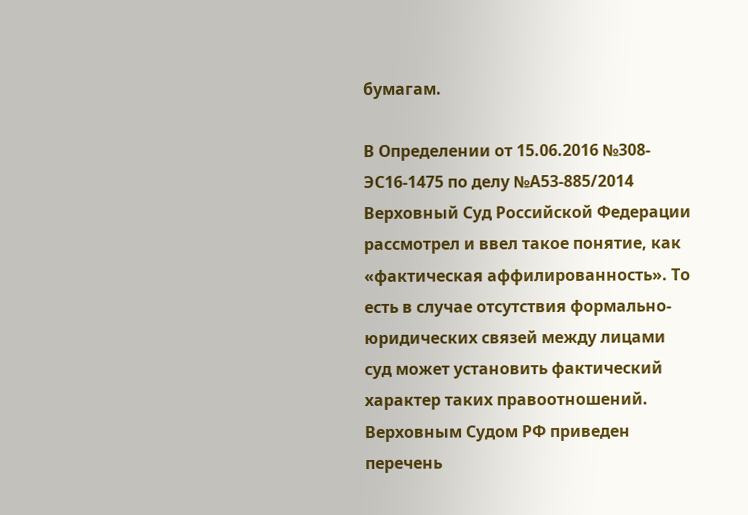бумагам.

В Определении от 15.06.2016 №308-ЭС16-1475 по делу №А53-885/2014 Верховный Суд Российской Федерации рассмотрел и ввел такое понятие, как «фактическая аффилированность». То есть в случае отсутствия формально-юридических связей между лицами суд может установить фактический характер таких правоотношений. Верховным Судом РФ приведен перечень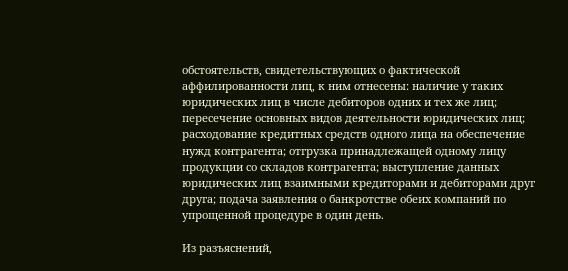обстоятельств, свидетельствующих о фактической аффилированности лиц, к ним отнесены: наличие у таких юридических лиц в числе дебиторов одних и тех же лиц; пересечение основных видов деятельности юридических лиц; расходование кредитных средств одного лица на обеспечение нужд контрагента; отгрузка принадлежащей одному лицу продукции со складов контрагента; выступление данных юридических лиц взаимными кредиторами и дебиторами друг друга; подача заявления о банкротстве обеих компаний по упрощенной процедуре в один день.

Из разъяснений,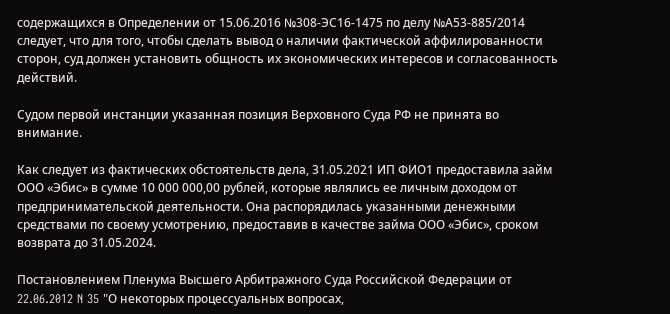содержащихся в Определении от 15.06.2016 №308-ЭС16-1475 по делу №А53-885/2014 следует, что для того, чтобы сделать вывод о наличии фактической аффилированности сторон, суд должен установить общность их экономических интересов и согласованность действий.

Судом первой инстанции указанная позиция Верховного Суда РФ не принята во внимание.

Как следует из фактических обстоятельств дела, 31.05.2021 ИП ФИО1 предоставила займ ООО «Эбис» в сумме 10 000 000,00 рублей, которые являлись ее личным доходом от предпринимательской деятельности. Она распорядилась указанными денежными средствами по своему усмотрению, предоставив в качестве займа ООО «Эбис», сроком возврата до 31.05.2024.

Постановлением Пленума Высшего Арбитражного Суда Российской Федерации от 22.06.2012 N 35 "О некоторых процессуальных вопросах,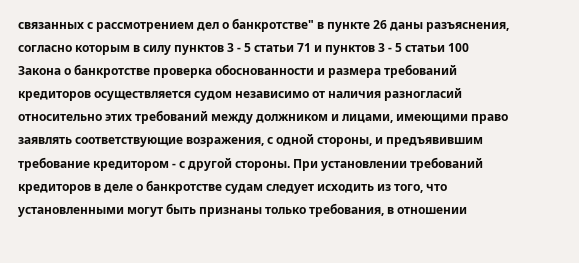связанных с рассмотрением дел о банкротстве" в пункте 26 даны разъяснения, согласно которым в силу пунктов 3 - 5 статьи 71 и пунктов 3 - 5 статьи 100 Закона о банкротстве проверка обоснованности и размера требований кредиторов осуществляется судом независимо от наличия разногласий относительно этих требований между должником и лицами, имеющими право заявлять соответствующие возражения, с одной стороны, и предъявившим требование кредитором - с другой стороны. При установлении требований кредиторов в деле о банкротстве судам следует исходить из того, что установленными могут быть признаны только требования, в отношении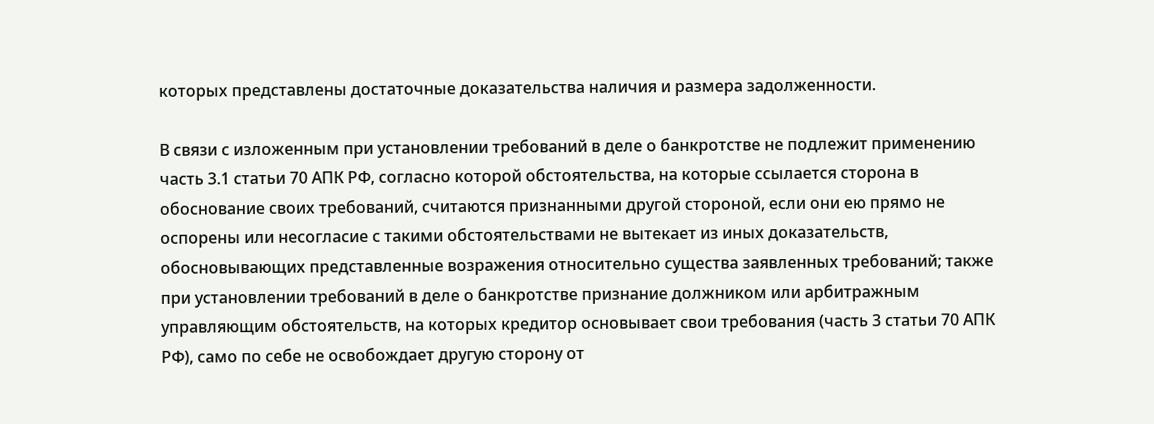которых представлены достаточные доказательства наличия и размера задолженности.

В связи с изложенным при установлении требований в деле о банкротстве не подлежит применению часть 3.1 статьи 70 АПК РФ, согласно которой обстоятельства, на которые ссылается сторона в обоснование своих требований, считаются признанными другой стороной, если они ею прямо не оспорены или несогласие с такими обстоятельствами не вытекает из иных доказательств, обосновывающих представленные возражения относительно существа заявленных требований; также при установлении требований в деле о банкротстве признание должником или арбитражным управляющим обстоятельств, на которых кредитор основывает свои требования (часть 3 статьи 70 АПК РФ), само по себе не освобождает другую сторону от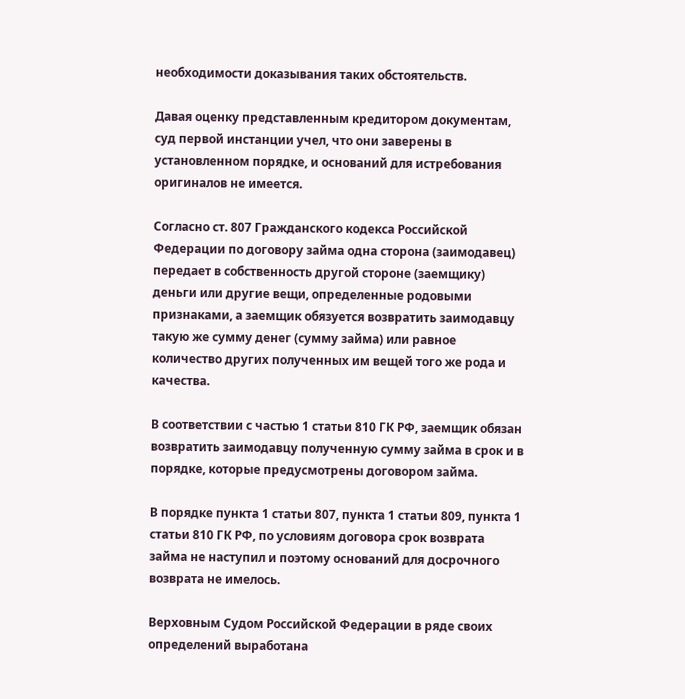необходимости доказывания таких обстоятельств.

Давая оценку представленным кредитором документам, суд первой инстанции учел, что они заверены в установленном порядке, и оснований для истребования оригиналов не имеется.

Согласно ст. 807 Гражданского кодекса Российской Федерации по договору займа одна сторона (заимодавец) передает в собственность другой стороне (заемщику) деньги или другие вещи, определенные родовыми признаками, а заемщик обязуется возвратить заимодавцу такую же сумму денег (сумму займа) или равное количество других полученных им вещей того же рода и качества.

В соответствии с частью 1 статьи 810 ГК РФ, заемщик обязан возвратить заимодавцу полученную сумму займа в срок и в порядке, которые предусмотрены договором займа.

В порядке пункта 1 статьи 807, пункта 1 статьи 809, пункта 1 статьи 810 ГК РФ, по условиям договора срок возврата займа не наступил и поэтому оснований для досрочного возврата не имелось.

Верховным Судом Российской Федерации в ряде своих определений выработана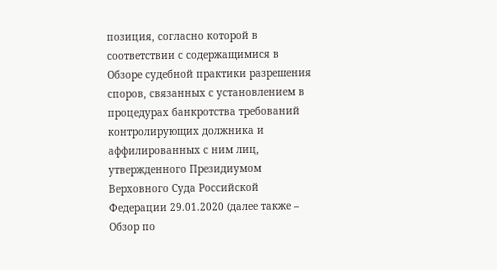позиция, согласно которой в соответствии с содержащимися в Обзоре судебной практики разрешения споров, связанных с установлением в процедурах банкротства требований контролирующих должника и аффилированных с ним лиц, утвержденного Президиумом Верховного Суда Российской Федерации 29.01.2020 (далее также – Обзор по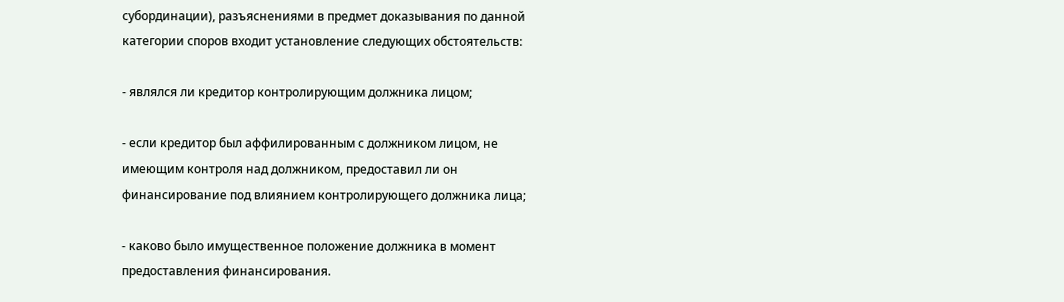субординации), разъяснениями в предмет доказывания по данной категории споров входит установление следующих обстоятельств:

- являлся ли кредитор контролирующим должника лицом;

- если кредитор был аффилированным с должником лицом, не имеющим контроля над должником, предоставил ли он финансирование под влиянием контролирующего должника лица;

- каково было имущественное положение должника в момент предоставления финансирования.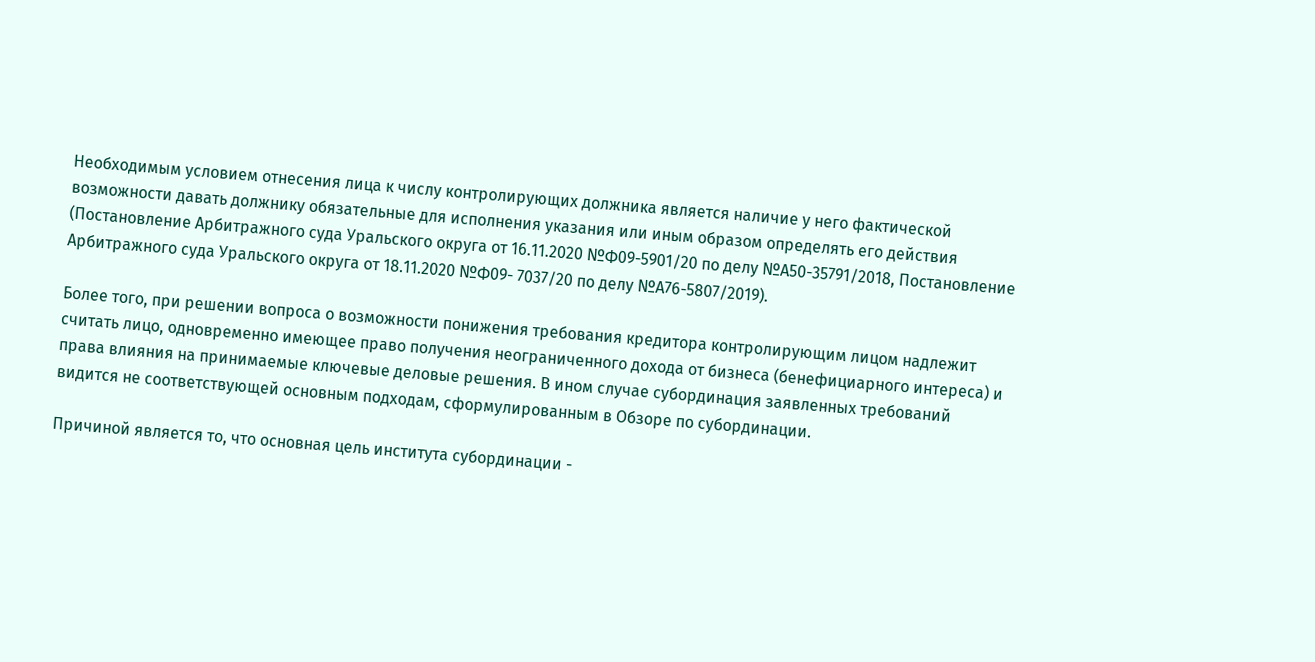Необходимым условием отнесения лица к числу контролирующих должника является наличие у него фактической возможности давать должнику обязательные для исполнения указания или иным образом определять его действия (Постановление Арбитражного суда Уральского округа от 16.11.2020 №Ф09-5901/20 по делу №А50-35791/2018, Постановление Арбитражного суда Уральского округа от 18.11.2020 №Ф09- 7037/20 по делу №А76-5807/2019).

Более того, при решении вопроса о возможности понижения требования кредитора контролирующим лицом надлежит считать лицо, одновременно имеющее право получения неограниченного дохода от бизнеса (бенефициарного интереса) и права влияния на принимаемые ключевые деловые решения. В ином случае субординация заявленных требований видится не соответствующей основным подходам, сформулированным в Обзоре по субординации.

Причиной является то, что основная цель института субординации -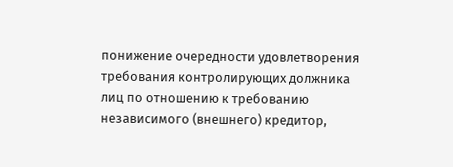понижение очередности удовлетворения требования контролирующих должника лиц по отношению к требованию независимого (внешнего) кредитор,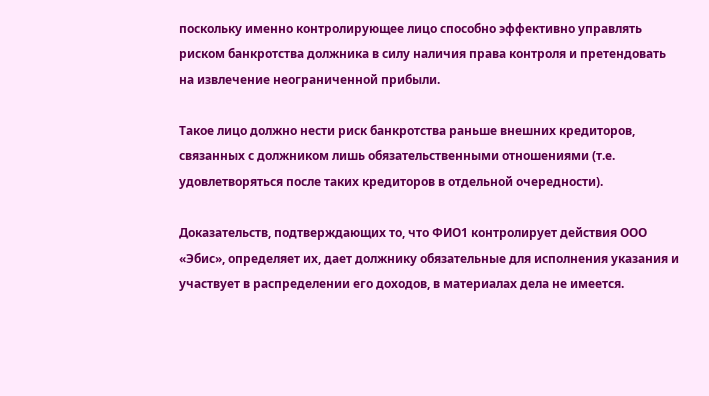поскольку именно контролирующее лицо способно эффективно управлять риском банкротства должника в силу наличия права контроля и претендовать на извлечение неограниченной прибыли.

Такое лицо должно нести риск банкротства раньше внешних кредиторов, связанных с должником лишь обязательственными отношениями (т.е. удовлетворяться после таких кредиторов в отдельной очередности).

Доказательств, подтверждающих то, что ФИО1 контролирует действия ООО «Эбис», определяет их, дает должнику обязательные для исполнения указания и участвует в распределении его доходов, в материалах дела не имеется.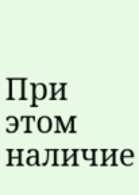При этом наличие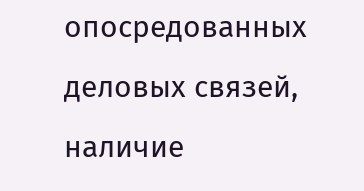опосредованных деловых связей, наличие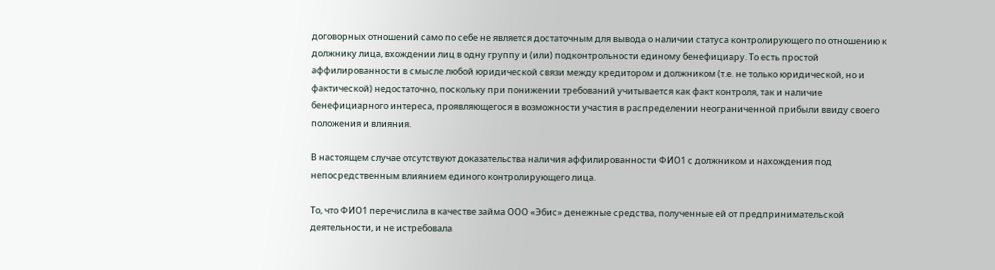договорных отношений само по себе не является достаточным для вывода о наличии статуса контролирующего по отношению к должнику лица, вхождении лиц в одну группу и (или) подконтрольности единому бенефициару. То есть простой аффилированности в смысле любой юридической связи между кредитором и должником (т.е. не только юридической, но и фактической) недостаточно, поскольку при понижении требований учитывается как факт контроля, так и наличие бенефициарного интереса, проявляющегося в возможности участия в распределении неограниченной прибыли ввиду своего положения и влияния.

В настоящем случае отсутствуют доказательства наличия аффилированности ФИО1 с должником и нахождения под непосредственным влиянием единого контролирующего лица.

То, что ФИО1 перечислила в качестве займа ООО «Эбис» денежные средства, полученные ей от предпринимательской деятельности, и не истребовала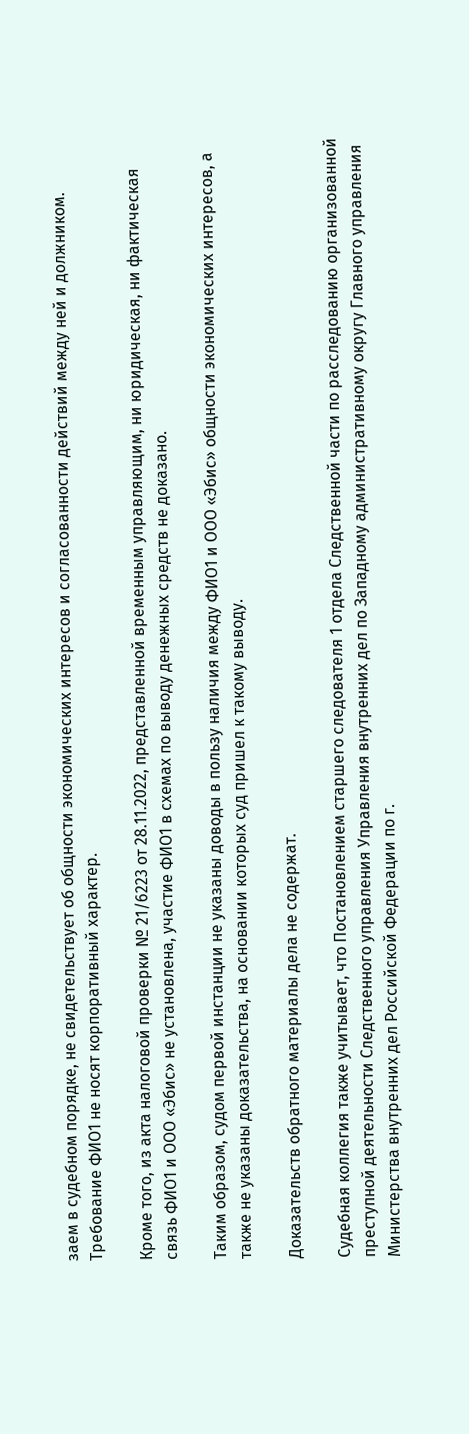заем в судебном порядке, не свидетельствует об общности экономических интересов и согласованности действий между ней и должником. Требование ФИО1 не носят корпоративный характер.

Кроме того, из акта налоговой проверки № 21/6223 от 28.11.2022, представленной временным управляющим, ни юридическая, ни фактическая связь ФИО1 и ООО «Эбис» не установлена, участие ФИО1 в схемах по выводу денежных средств не доказано.

Таким образом, судом первой инстанции не указаны доводы в пользу наличия между ФИО1 и ООО «Эбис» общности экономических интересов, а также не указаны доказательства, на основании которых суд пришел к такому выводу.

Доказательств обратного материалы дела не содержат.

Судебная коллегия также учитывает, что Постановлением старшего следователя 1 отдела Следственной части по расследованию организованной преступной деятельности Следственного управления Управления внутренних дел по Западному административному округу Главного управления Министерства внутренних дел Российской Федерации по г.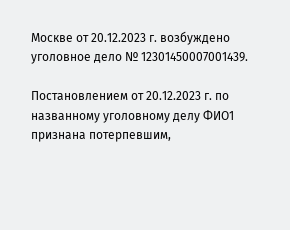Москве от 20.12.2023 г. возбуждено уголовное дело № 12301450007001439.

Постановлением от 20.12.2023 г. по названному уголовному делу ФИО1 признана потерпевшим,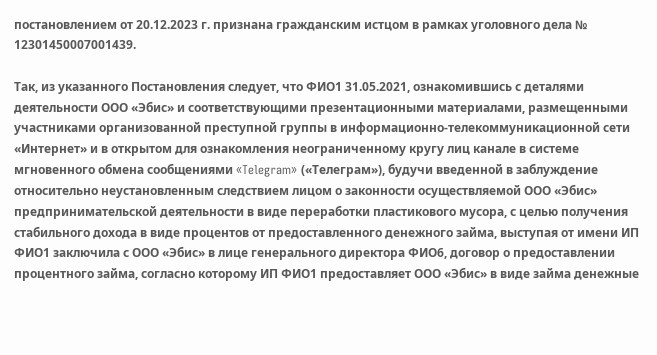постановлением от 20.12.2023 г. признана гражданским истцом в рамках уголовного дела № 12301450007001439.

Так, из указанного Постановления следует, что ФИО1 31.05.2021, ознакомившись с деталями деятельности ООО «Эбис» и соответствующими презентационными материалами, размещенными участниками организованной преступной группы в информационно-телекоммуникационной сети «Интернет» и в открытом для ознакомления неограниченному кругу лиц канале в системе мгновенного обмена сообщениями «Telegram» («Телеграм»), будучи введенной в заблуждение относительно неустановленным следствием лицом о законности осуществляемой ООО «Эбис» предпринимательской деятельности в виде переработки пластикового мусора, с целью получения стабильного дохода в виде процентов от предоставленного денежного займа, выступая от имени ИП ФИО1 заключила с ООО «Эбис» в лице генерального директора ФИО6, договор о предоставлении процентного займа, согласно которому ИП ФИО1 предоставляет ООО «Эбис» в виде займа денежные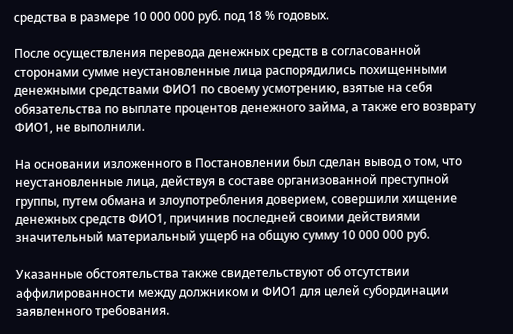средства в размере 10 000 000 руб. под 18 % годовых.

После осуществления перевода денежных средств в согласованной сторонами сумме неустановленные лица распорядились похищенными денежными средствами ФИО1 по своему усмотрению, взятые на себя обязательства по выплате процентов денежного займа, а также его возврату ФИО1, не выполнили.

На основании изложенного в Постановлении был сделан вывод о том, что неустановленные лица, действуя в составе организованной преступной группы, путем обмана и злоупотребления доверием, совершили хищение денежных средств ФИО1, причинив последней своими действиями значительный материальный ущерб на общую сумму 10 000 000 руб.

Указанные обстоятельства также свидетельствуют об отсутствии аффилированности между должником и ФИО1 для целей субординации заявленного требования.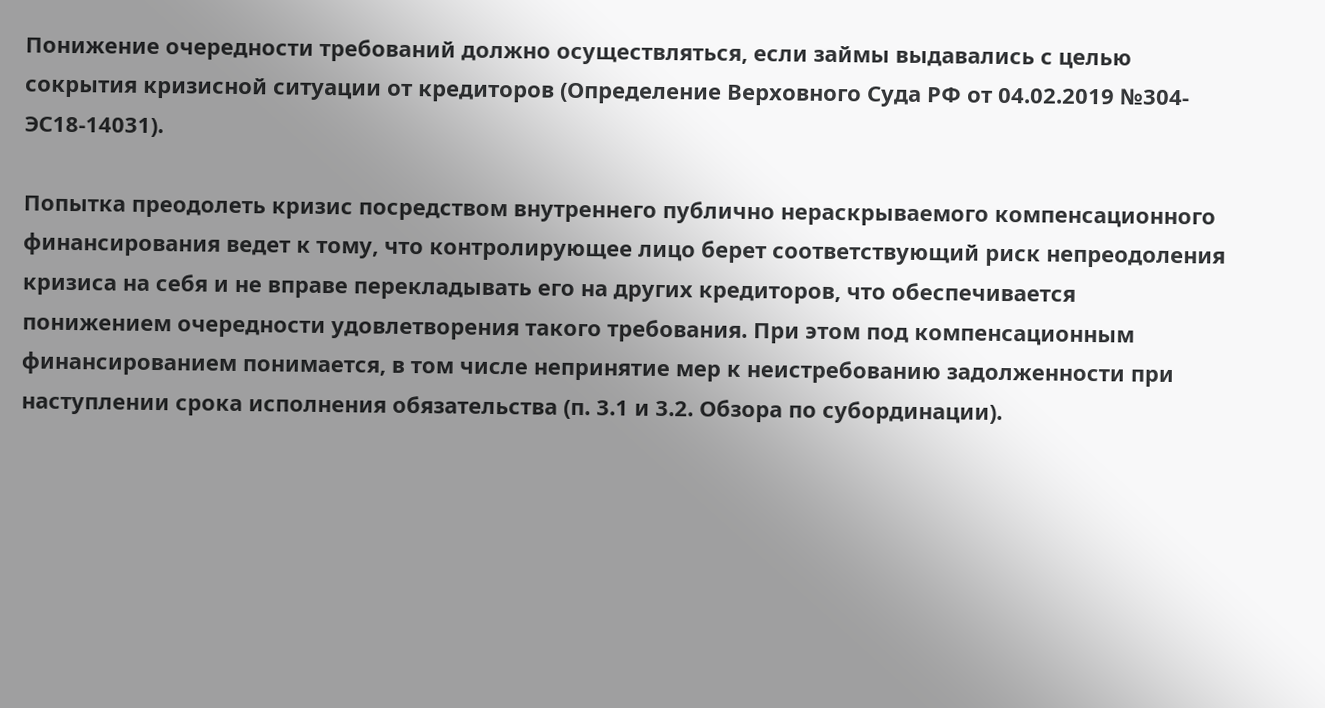Понижение очередности требований должно осуществляться, если займы выдавались с целью сокрытия кризисной ситуации от кредиторов (Определение Верховного Суда РФ от 04.02.2019 №304-ЭС18-14031).

Попытка преодолеть кризис посредством внутреннего публично нераскрываемого компенсационного финансирования ведет к тому, что контролирующее лицо берет соответствующий риск непреодоления кризиса на себя и не вправе перекладывать его на других кредиторов, что обеспечивается понижением очередности удовлетворения такого требования. При этом под компенсационным финансированием понимается, в том числе непринятие мер к неистребованию задолженности при наступлении срока исполнения обязательства (п. 3.1 и 3.2. Обзора по субординации).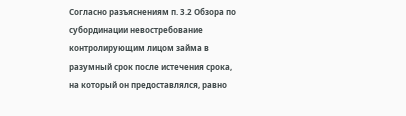Согласно разъяснениям п. 3.2 Обзора по субординации невостребование контролирующим лицом займа в разумный срок после истечения срока, на который он предоставлялся, равно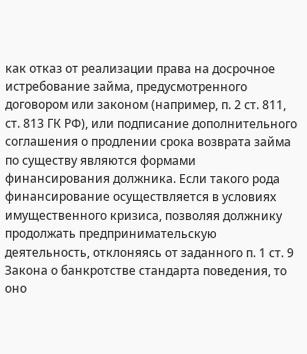как отказ от реализации права на досрочное истребование займа, предусмотренного договором или законом (например, п. 2 ст. 811, ст. 813 ГК РФ), или подписание дополнительного соглашения о продлении срока возврата займа по существу являются формами финансирования должника. Если такого рода финансирование осуществляется в условиях имущественного кризиса, позволяя должнику продолжать предпринимательскую деятельность, отклоняясь от заданного п. 1 ст. 9 Закона о банкротстве стандарта поведения, то оно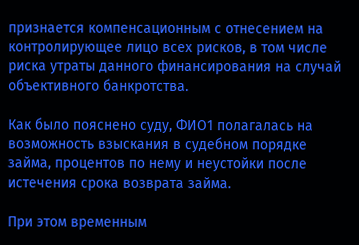признается компенсационным с отнесением на контролирующее лицо всех рисков, в том числе риска утраты данного финансирования на случай объективного банкротства.

Как было пояснено суду, ФИО1 полагалась на возможность взыскания в судебном порядке займа, процентов по нему и неустойки после истечения срока возврата займа.

При этом временным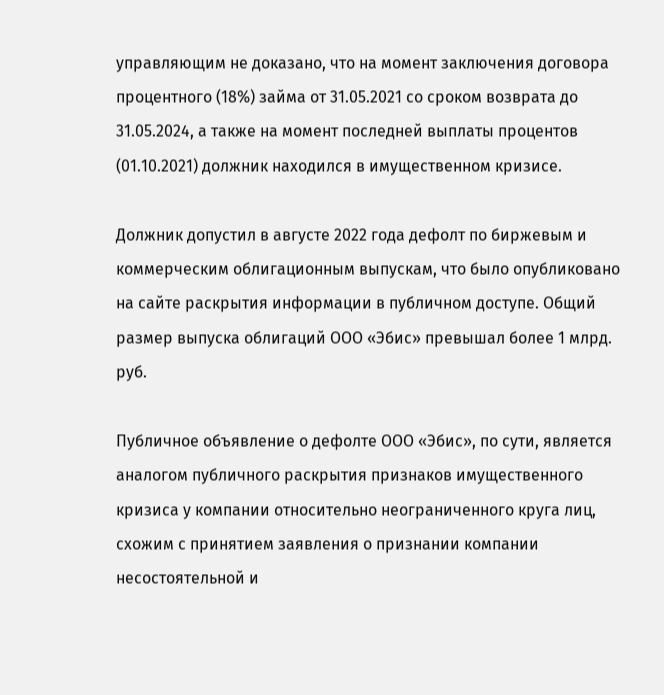управляющим не доказано, что на момент заключения договора процентного (18%) займа от 31.05.2021 со сроком возврата до 31.05.2024, а также на момент последней выплаты процентов (01.10.2021) должник находился в имущественном кризисе.

Должник допустил в августе 2022 года дефолт по биржевым и коммерческим облигационным выпускам, что было опубликовано на сайте раскрытия информации в публичном доступе. Общий размер выпуска облигаций ООО «Эбис» превышал более 1 млрд. руб.

Публичное объявление о дефолте ООО «Эбис», по сути, является аналогом публичного раскрытия признаков имущественного кризиса у компании относительно неограниченного круга лиц, схожим с принятием заявления о признании компании несостоятельной и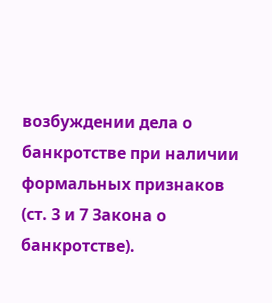возбуждении дела о банкротстве при наличии формальных признаков (ст. 3 и 7 Закона о банкротстве).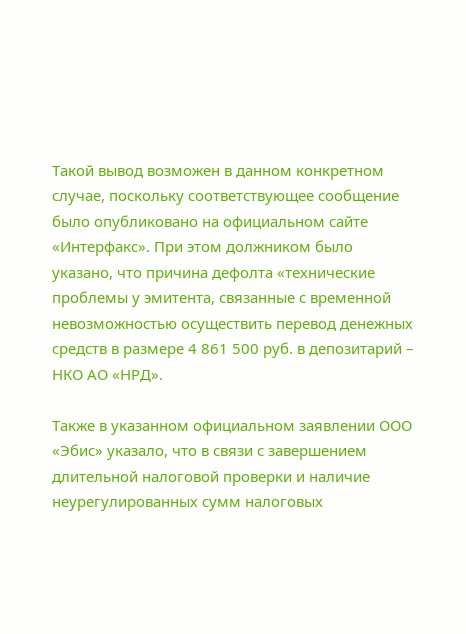Такой вывод возможен в данном конкретном случае, поскольку соответствующее сообщение было опубликовано на официальном сайте «Интерфакс». При этом должником было указано, что причина дефолта «технические проблемы у эмитента, связанные с временной невозможностью осуществить перевод денежных средств в размере 4 861 500 руб. в депозитарий – НКО АО «НРД».

Также в указанном официальном заявлении ООО «Эбис» указало, что в связи с завершением длительной налоговой проверки и наличие неурегулированных сумм налоговых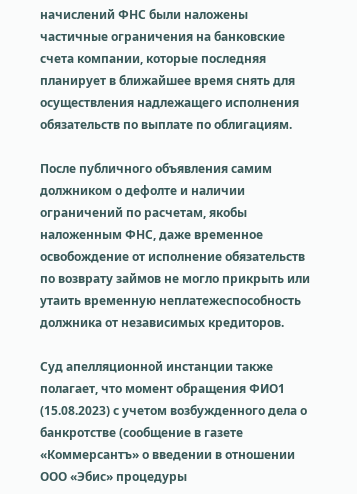начислений ФНС были наложены частичные ограничения на банковские счета компании, которые последняя планирует в ближайшее время снять для осуществления надлежащего исполнения обязательств по выплате по облигациям.

После публичного объявления самим должником о дефолте и наличии ограничений по расчетам, якобы наложенным ФНС, даже временное освобождение от исполнение обязательств по возврату займов не могло прикрыть или утаить временную неплатежеспособность должника от независимых кредиторов.

Суд апелляционной инстанции также полагает, что момент обращения ФИО1 (15.08.2023) с учетом возбужденного дела о банкротстве (сообщение в газете «Коммерсантъ» о введении в отношении ООО «Эбис» процедуры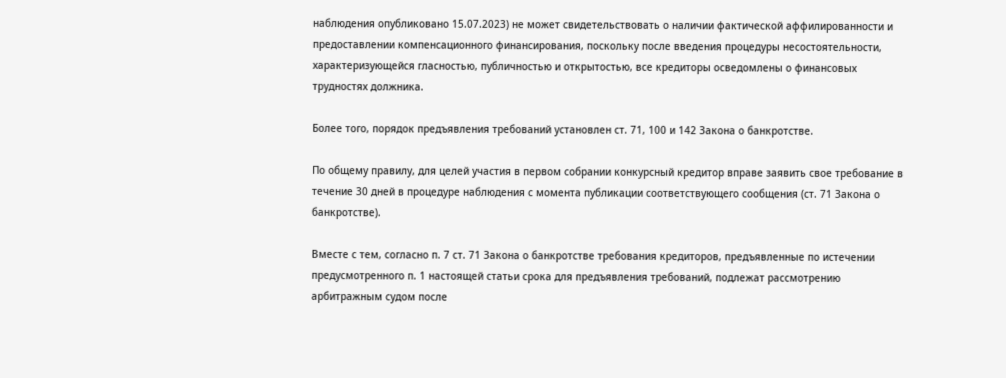наблюдения опубликовано 15.07.2023) не может свидетельствовать о наличии фактической аффилированности и предоставлении компенсационного финансирования, поскольку после введения процедуры несостоятельности, характеризующейся гласностью, публичностью и открытостью, все кредиторы осведомлены о финансовых трудностях должника.

Более того, порядок предъявления требований установлен ст. 71, 100 и 142 Закона о банкротстве.

По общему правилу, для целей участия в первом собрании конкурсный кредитор вправе заявить свое требование в течение 30 дней в процедуре наблюдения с момента публикации соответствующего сообщения (ст. 71 Закона о банкротстве).

Вместе с тем, согласно п. 7 ст. 71 Закона о банкротстве требования кредиторов, предъявленные по истечении предусмотренного п. 1 настоящей статьи срока для предъявления требований, подлежат рассмотрению арбитражным судом после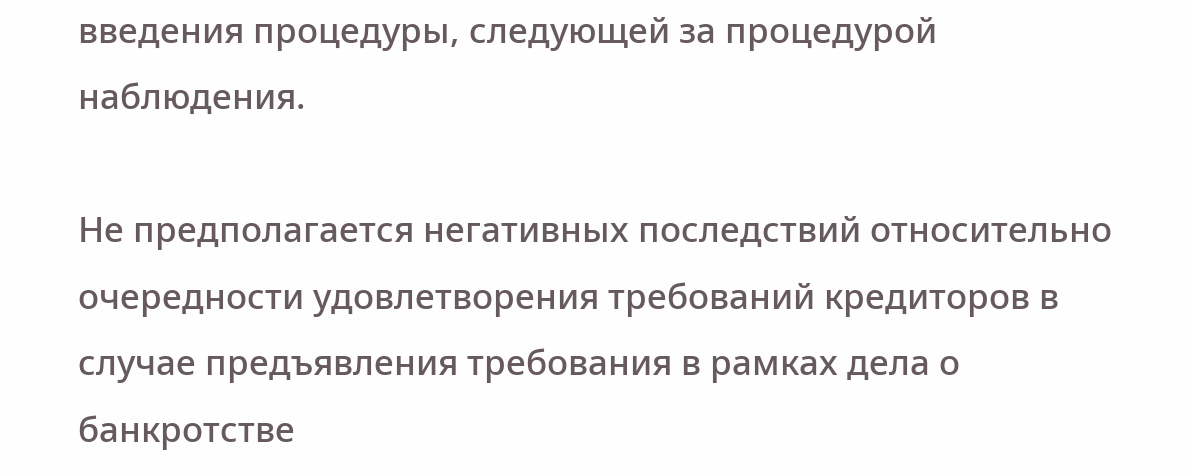введения процедуры, следующей за процедурой наблюдения.

Не предполагается негативных последствий относительно очередности удовлетворения требований кредиторов в случае предъявления требования в рамках дела о банкротстве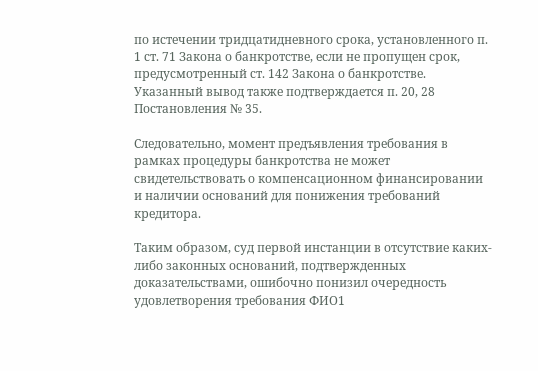по истечении тридцатидневного срока, установленного п. 1 ст. 71 Закона о банкротстве, если не пропущен срок, предусмотренный ст. 142 Закона о банкротстве. Указанный вывод также подтверждается п. 20, 28 Постановления № 35.

Следовательно, момент предъявления требования в рамках процедуры банкротства не может свидетельствовать о компенсационном финансировании и наличии оснований для понижения требований кредитора.

Таким образом, суд первой инстанции в отсутствие каких-либо законных оснований, подтвержденных доказательствами, ошибочно понизил очередность удовлетворения требования ФИО1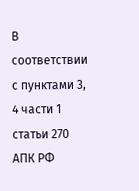В соответствии с пунктами 3, 4 части 1 статьи 270 АПК РФ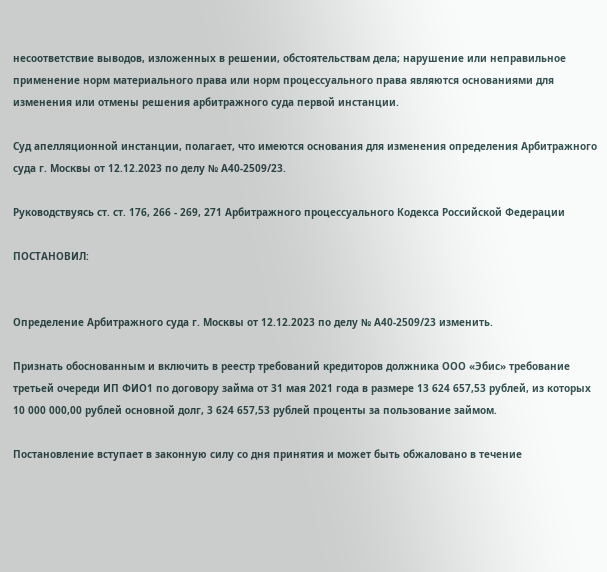несоответствие выводов, изложенных в решении, обстоятельствам дела; нарушение или неправильное применение норм материального права или норм процессуального права являются основаниями для изменения или отмены решения арбитражного суда первой инстанции.

Суд апелляционной инстанции, полагает, что имеются основания для изменения определения Арбитражного суда г. Москвы от 12.12.2023 по делу № А40-2509/23.

Руководствуясь ст. ст. 176, 266 - 269, 271 Арбитражного процессуального Кодекса Российской Федерации

ПОСТАНОВИЛ:


Определение Арбитражного суда г. Москвы от 12.12.2023 по делу № А40-2509/23 изменить.

Признать обоснованным и включить в реестр требований кредиторов должника ООО «Эбис» требование третьей очереди ИП ФИО1 по договору займа от 31 мая 2021 года в размере 13 624 657,53 рублей, из которых 10 000 000,00 рублей основной долг, 3 624 657,53 рублей проценты за пользование займом.

Постановление вступает в законную силу со дня принятия и может быть обжаловано в течение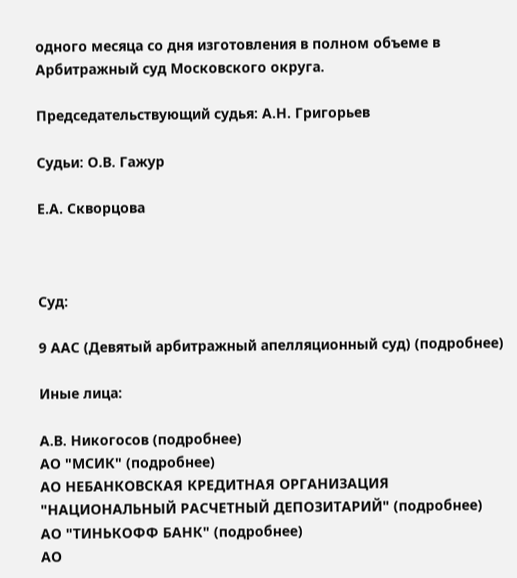одного месяца со дня изготовления в полном объеме в Арбитражный суд Московского округа.

Председательствующий судья: А.Н. Григорьев

Судьи: О.В. Гажур

Е.А. Скворцова



Суд:

9 ААС (Девятый арбитражный апелляционный суд) (подробнее)

Иные лица:

А.В. Никогосов (подробнее)
АО "МСИК" (подробнее)
АО НЕБАНКОВСКАЯ КРЕДИТНАЯ ОРГАНИЗАЦИЯ "НАЦИОНАЛЬНЫЙ РАСЧЕТНЫЙ ДЕПОЗИТАРИЙ" (подробнее)
АО "ТИНЬКОФФ БАНК" (подробнее)
АО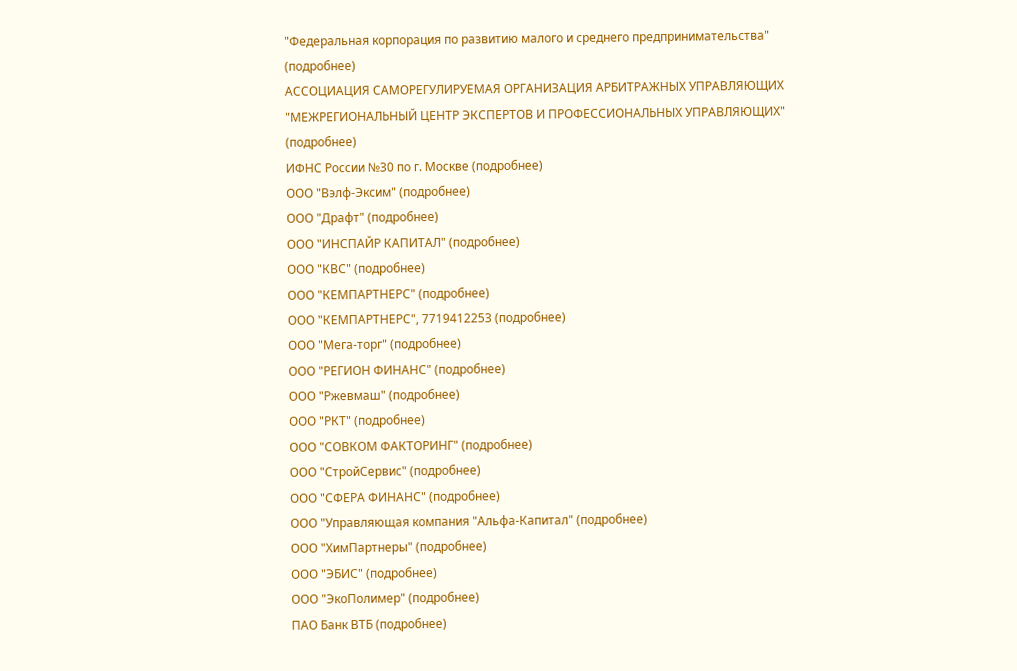"Федеральная корпорация по развитию малого и среднего предпринимательства" (подробнее)
АССОЦИАЦИЯ САМОРЕГУЛИРУЕМАЯ ОРГАНИЗАЦИЯ АРБИТРАЖНЫХ УПРАВЛЯЮЩИХ "МЕЖРЕГИОНАЛЬНЫЙ ЦЕНТР ЭКСПЕРТОВ И ПРОФЕССИОНАЛЬНЫХ УПРАВЛЯЮЩИХ" (подробнее)
ИФНС России №30 по г. Москве (подробнее)
ООО "Вэлф-Эксим" (подробнее)
ООО "Драфт" (подробнее)
ООО "ИНСПАЙР КАПИТАЛ" (подробнее)
ООО "КВС" (подробнее)
ООО "КЕМПАРТНЕРС" (подробнее)
ООО "КЕМПАРТНЕРС", 7719412253 (подробнее)
ООО "Мега-торг" (подробнее)
ООО "РЕГИОН ФИНАНС" (подробнее)
ООО "Ржевмаш" (подробнее)
ООО "РКТ" (подробнее)
ООО "СОВКОМ ФАКТОРИНГ" (подробнее)
ООО "СтройСервис" (подробнее)
ООО "СФЕРА ФИНАНС" (подробнее)
ООО "Управляющая компания "Альфа-Капитал" (подробнее)
ООО "ХимПартнеры" (подробнее)
ООО "ЭБИС" (подробнее)
ООО "ЭкоПолимер" (подробнее)
ПАО Банк ВТБ (подробнее)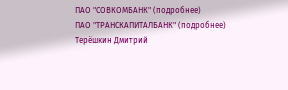ПАО "СОВКОМБАНК" (подробнее)
ПАО "ТРАНСКАПИТАЛБАНК" (подробнее)
Терёшкин Дмитрий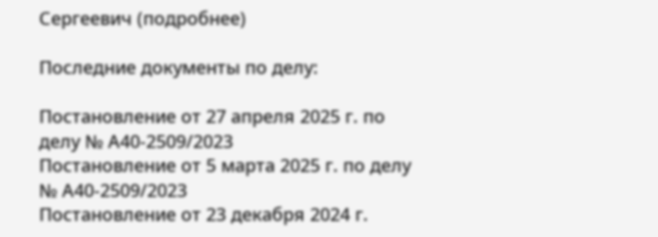Сергеевич (подробнее)

Последние документы по делу:

Постановление от 27 апреля 2025 г. по делу № А40-2509/2023
Постановление от 5 марта 2025 г. по делу № А40-2509/2023
Постановление от 23 декабря 2024 г.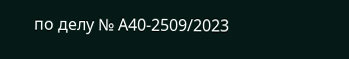по делу № А40-2509/2023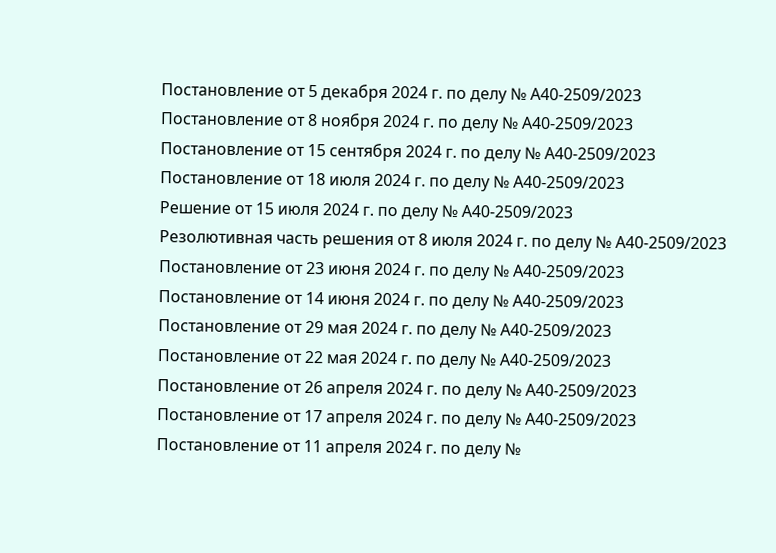Постановление от 5 декабря 2024 г. по делу № А40-2509/2023
Постановление от 8 ноября 2024 г. по делу № А40-2509/2023
Постановление от 15 сентября 2024 г. по делу № А40-2509/2023
Постановление от 18 июля 2024 г. по делу № А40-2509/2023
Решение от 15 июля 2024 г. по делу № А40-2509/2023
Резолютивная часть решения от 8 июля 2024 г. по делу № А40-2509/2023
Постановление от 23 июня 2024 г. по делу № А40-2509/2023
Постановление от 14 июня 2024 г. по делу № А40-2509/2023
Постановление от 29 мая 2024 г. по делу № А40-2509/2023
Постановление от 22 мая 2024 г. по делу № А40-2509/2023
Постановление от 26 апреля 2024 г. по делу № А40-2509/2023
Постановление от 17 апреля 2024 г. по делу № А40-2509/2023
Постановление от 11 апреля 2024 г. по делу №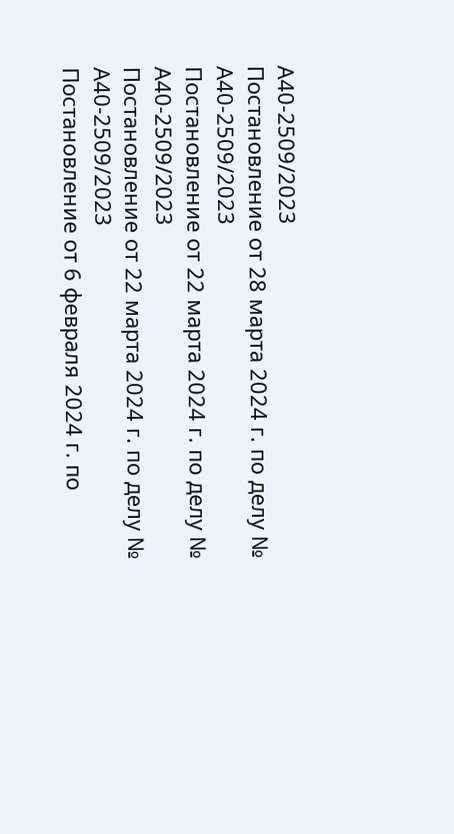А40-2509/2023
Постановление от 28 марта 2024 г. по делу № А40-2509/2023
Постановление от 22 марта 2024 г. по делу № А40-2509/2023
Постановление от 22 марта 2024 г. по делу № А40-2509/2023
Постановление от 6 февраля 2024 г. по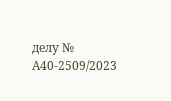делу № А40-2509/2023